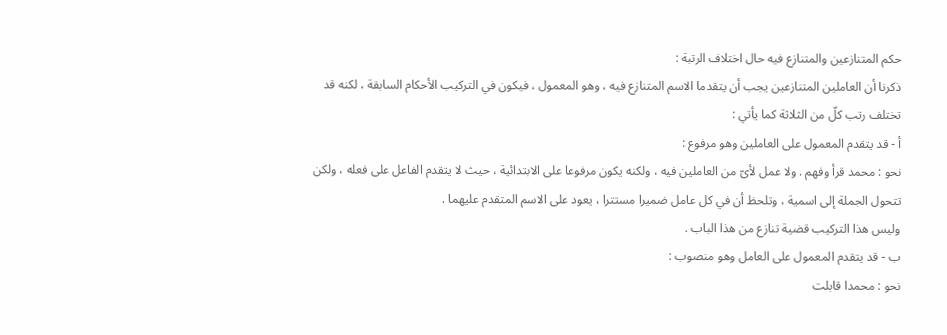حكم المتنازعين والمتنازع فيه حال اختلاف الرتبة :
ذكرنا أن العاملين المتنازعين يجب أن يتقدما الاسم المتنازع فيه ، وهو المعمول ، فيكون في التركيب الأحكام السابقة ، لكنه قد تختلف رتب كلّ من الثلاثة كما يأتي :
أ - قد يتقدم المعمول على العاملين وهو مرفوع :
نحو : محمد قرأ وفهم . ولا عمل لأىّ من العاملين فيه ، ولكنه يكون مرفوعا على الابتدائية ، حيث لا يتقدم الفاعل على فعله ، ولكن تتحول الجملة إلى اسمية ، وتلحظ أن في كل عامل ضميرا مستترا ، يعود على الاسم المتقدم عليهما .
وليس هذا التركيب قضية تنازع من هذا الباب .
ب - قد يتقدم المعمول على العامل وهو منصوب :
نحو : محمدا قابلت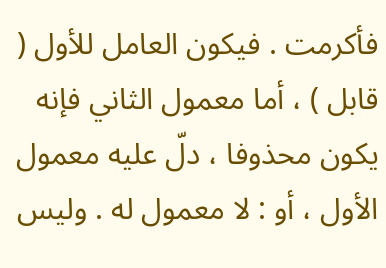فأكرمت . فيكون العامل للأول ( قابل ) ، أما معمول الثاني فإنه يكون محذوفا ، دلّ عليه معمول الأول ، أو : لا معمول له . وليس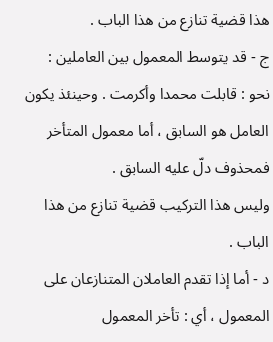هذا قضية تنازع من هذا الباب .
ج - قد يتوسط المعمول بين العاملين :
نحو : قابلت محمدا وأكرمت . وحينئذ يكون العامل هو السابق ، أما معمول المتأخر فمحذوف دلّ عليه السابق .
وليس هذا التركيب قضية تنازع من هذا الباب .
د - أما إذا تقدم العاملان المتنازعان على المعمول ، أي : تأخر المعمول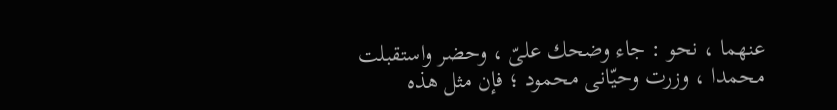عنهما ، نحو : جاء وضحك علىّ ، وحضر واستقبلت محمدا ، وزرت وحيّانى محمود ؛ فإن مثل هذه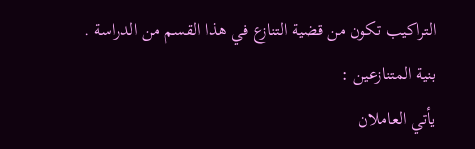التراكيب تكون من قضية التنازع في هذا القسم من الدراسة .
بنية المتنازعين :
يأتي العاملان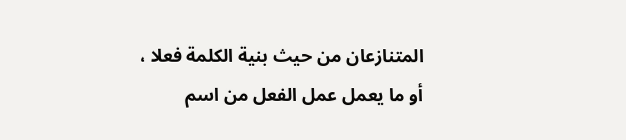المتنازعان من حيث بنية الكلمة فعلا ، أو ما يعمل عمل الفعل من اسم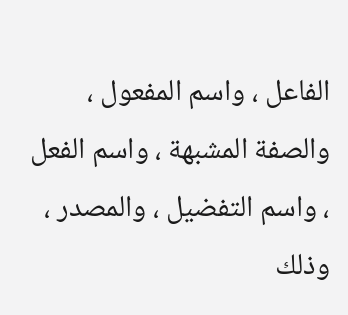الفاعل ، واسم المفعول ، والصفة المشبهة ، واسم الفعل ، واسم التفضيل ، والمصدر ، وذلك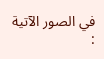في الصور الآتية :